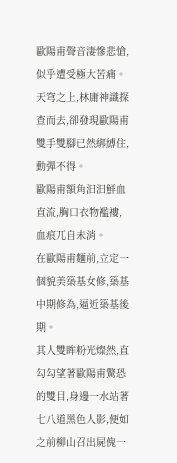歐陽甫聲音淒慘悲愴,似乎遭受極大苦痛。
天穹之上,林庸神識探查而去,卻發現歐陽甫雙手雙腳已然綁縛住,動彈不得。
歐陽甫額角汩汩鮮血直流,胸口衣物襤褸,血痕兀自未消。
在歐陽甫麵前,立定一個貌美築基女修,築基中期修為,逼近築基後期。
其人雙眸粉光燦然,直勾勾望著歐陽甫驚恐的雙目,身邊一水站著七八道黑色人影,便如之前柳山召出屍傀一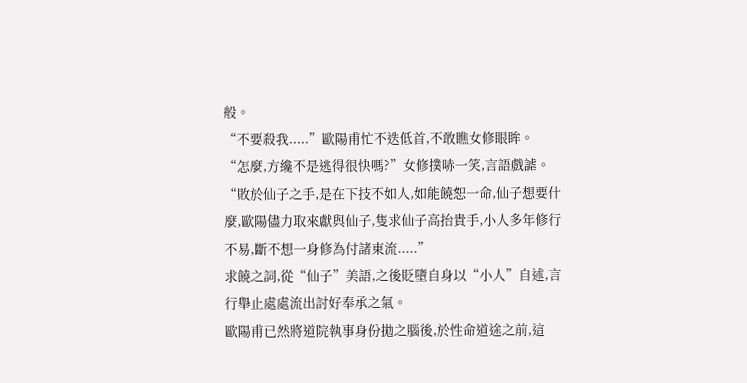般。
“不要殺我.....”歐陽甫忙不迭低首,不敢瞧女修眼眸。
“怎麼,方纔不是逃得很快嗎?”女修撲哧一笑,言語戲謔。
“敗於仙子之手,是在下技不如人,如能饒恕一命,仙子想要什麼,歐陽儘力取來獻與仙子,隻求仙子高抬貴手,小人多年修行不易,斷不想一身修為付諸東流.....”
求饒之詞,從“仙子”美語,之後貶墮自身以“小人”自述,言行舉止處處流出討好奉承之氣。
歐陽甫已然將道院執事身份拋之腦後,於性命道途之前,這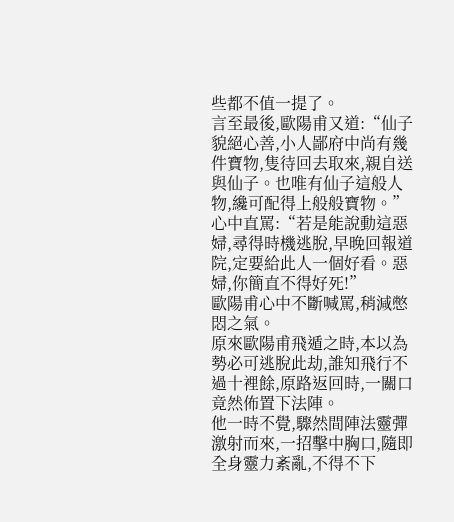些都不值一提了。
言至最後,歐陽甫又道:“仙子貌絕心善,小人鄙府中尚有幾件寶物,隻待回去取來,親自送與仙子。也唯有仙子這般人物,纔可配得上般般寶物。”
心中直罵:“若是能說動這惡婦,尋得時機逃脫,早晚回報道院,定要給此人一個好看。惡婦,你簡直不得好死!”
歐陽甫心中不斷喊罵,稍減憋悶之氣。
原來歐陽甫飛遁之時,本以為勢必可逃脫此劫,誰知飛行不過十裡餘,原路返回時,一關口竟然佈置下法陣。
他一時不覺,驟然間陣法靈彈激射而來,一招擊中胸口,隨即全身靈力紊亂,不得不下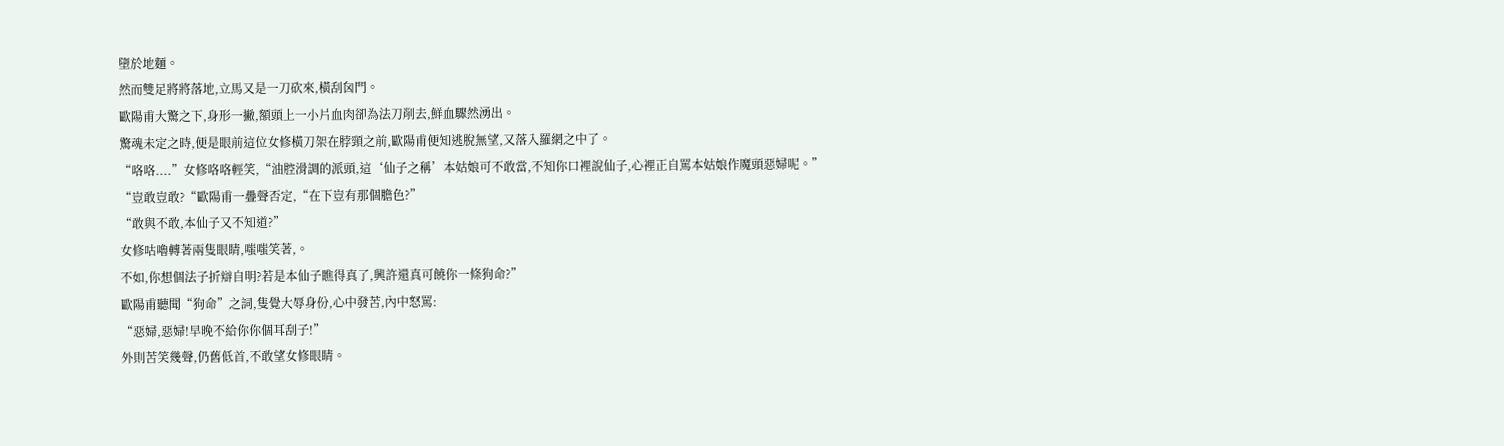墮於地麵。
然而雙足將將落地,立馬又是一刀砍來,橫刮囟門。
歐陽甫大驚之下,身形一撇,額頭上一小片血肉卻為法刀削去,鮮血驟然湧出。
驚魂未定之時,便是眼前這位女修橫刀架在脖頸之前,歐陽甫便知逃脫無望,又落入羅網之中了。
“咯咯....”女修咯咯輕笑,“油腔滑調的派頭,這‘仙子之稱’本姑娘可不敢當,不知你口裡說仙子,心裡正自罵本姑娘作魔頭惡婦呢。”
“豈敢豈敢?“歐陽甫一疊聲否定,“在下豈有那個膽色?”
“敢與不敢,本仙子又不知道?”
女修咕嚕轉著兩隻眼睛,嗤嗤笑著,。
不如,你想個法子折辯自明?若是本仙子瞧得真了,興許還真可饒你一條狗命?”
歐陽甫聽聞“狗命”之詞,隻覺大辱身份,心中發苦,內中怒罵:
“惡婦,惡婦!早晚不給你你個耳刮子!”
外則苦笑幾聲,仍舊低首,不敢望女修眼睛。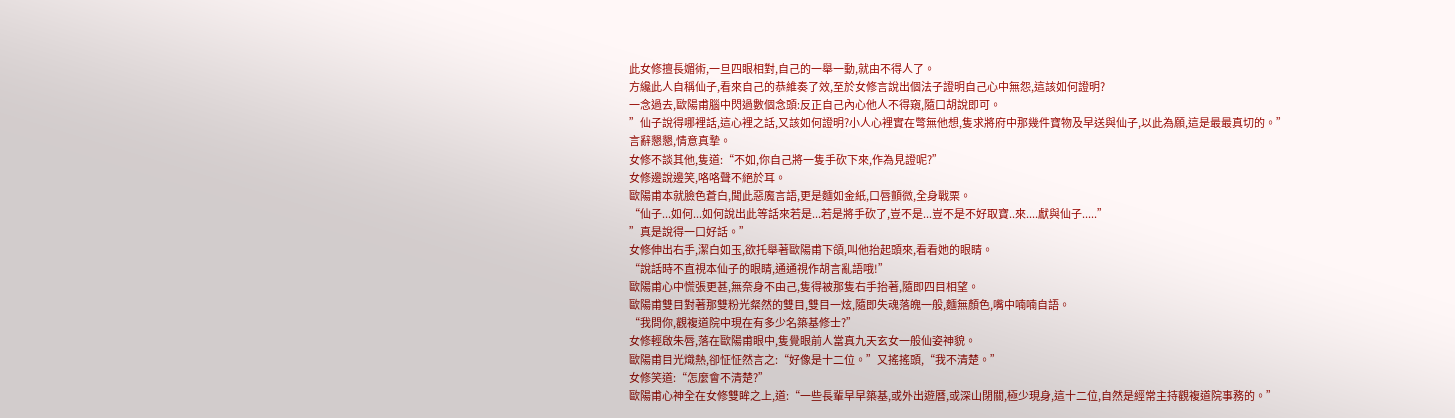此女修擅長媚術,一旦四眼相對,自己的一舉一動,就由不得人了。
方纔此人自稱仙子,看來自己的恭維奏了效,至於女修言說出個法子證明自己心中無怨,這該如何證明?
一念過去,歐陽甫腦中閃過數個念頭:反正自己內心他人不得窺,隨口胡說即可。
”仙子說得哪裡話,這心裡之話,又該如何證明?小人心裡實在彆無他想,隻求將府中那幾件寶物及早送與仙子,以此為願,這是最最真切的。”
言辭懇懇,情意真摯。
女修不談其他,隻道:“不如,你自己將一隻手砍下來,作為見證呢?”
女修邊說邊笑,咯咯聲不絕於耳。
歐陽甫本就臉色蒼白,聞此惡魔言語,更是麵如金紙,口唇顫微,全身戰栗。
“仙子...如何...如何說出此等話來若是...若是將手砍了,豈不是...豈不是不好取寶..來....獻與仙子.....”
”真是說得一口好話。”
女修伸出右手,潔白如玉,欲托舉著歐陽甫下頜,叫他抬起頭來,看看她的眼睛。
“說話時不直視本仙子的眼睛,通通視作胡言亂語哦!”
歐陽甫心中慌張更甚,無奈身不由己,隻得被那隻右手抬著,隨即四目相望。
歐陽甫雙目對著那雙粉光粲然的雙目,雙目一炫,隨即失魂落魄一般,麵無顏色,嘴中喃喃自語。
“我問你,觀複道院中現在有多少名築基修士?”
女修輕啟朱唇,落在歐陽甫眼中,隻覺眼前人當真九天玄女一般仙姿神貌。
歐陽甫目光熾熱,卻怔怔然言之:“好像是十二位。”又搖搖頭,“我不清楚。”
女修笑道:“怎麼會不清楚?”
歐陽甫心神全在女修雙眸之上,道:“一些長輩早早築基,或外出遊曆,或深山閉關,極少現身,這十二位,自然是經常主持觀複道院事務的。”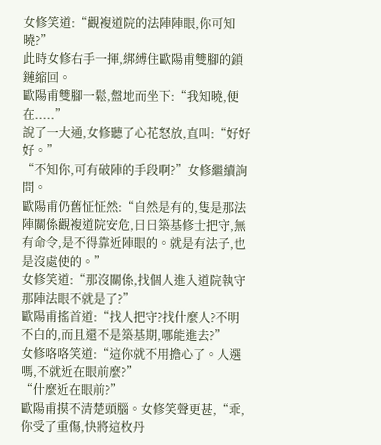女修笑道:“觀複道院的法陣陣眼,你可知曉?”
此時女修右手一揮,綁縛住歐陽甫雙腳的鎖鏈縮回。
歐陽甫雙腳一鬆,盤地而坐下:“我知曉,便在.....”
說了一大通,女修聽了心花怒放,直叫:“好好好。”
“不知你,可有破陣的手段啊?”女修繼續詢問。
歐陽甫仍舊怔怔然:“自然是有的,隻是那法陣關係觀複道院安危,日日築基修士把守,無有命令,是不得靠近陣眼的。就是有法子,也是沒處使的。”
女修笑道:“那沒關係,找個人進入道院執守那陣法眼不就是了?”
歐陽甫搖首道:“找人把守?找什麼人?不明不白的,而且還不是築基期,哪能進去?”
女修咯咯笑道:“這你就不用擔心了。人選嗎,不就近在眼前麼?”
“什麼近在眼前?”
歐陽甫摸不清楚頭腦。女修笑聲更甚,“乖,你受了重傷,快將這枚丹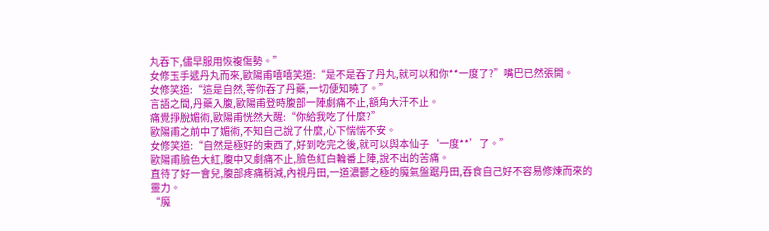丸吞下,儘早服用恢複傷勢。”
女修玉手遞丹丸而來,歐陽甫嘻嘻笑道:“是不是吞了丹丸,就可以和你**一度了?”嘴巴已然張開。
女修笑道:“這是自然,等你吞了丹藥,一切便知曉了。”
言語之間,丹藥入腹,歐陽甫登時腹部一陣劇痛不止,額角大汗不止。
痛覺掙脫媚術,歐陽甫恍然大醒:“你給我吃了什麼?”
歐陽甫之前中了媚術,不知自己說了什麼,心下惴惴不安。
女修笑道:“自然是極好的東西了,好到吃完之後,就可以與本仙子‘一度**’了。”
歐陽甫臉色大紅,腹中又劇痛不止,臉色紅白輪番上陣,說不出的苦痛。
直待了好一會兒,腹部疼痛稍減,內視丹田,一道濃鬱之極的魔氣盤踞丹田,吞食自己好不容易修煉而來的靈力。
“魔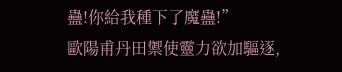蠱!你給我種下了魔蠱!”
歐陽甫丹田禦使靈力欲加驅逐,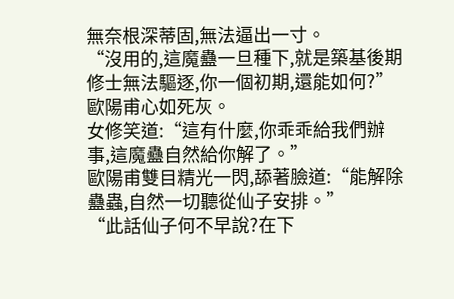無奈根深蒂固,無法逼出一寸。
“沒用的,這魔蠱一旦種下,就是築基後期修士無法驅逐,你一個初期,還能如何?”
歐陽甫心如死灰。
女修笑道:“這有什麼,你乖乖給我們辦事,這魔蠱自然給你解了。”
歐陽甫雙目精光一閃,舔著臉道:“能解除蠱蟲,自然一切聽從仙子安排。”
“此話仙子何不早說?在下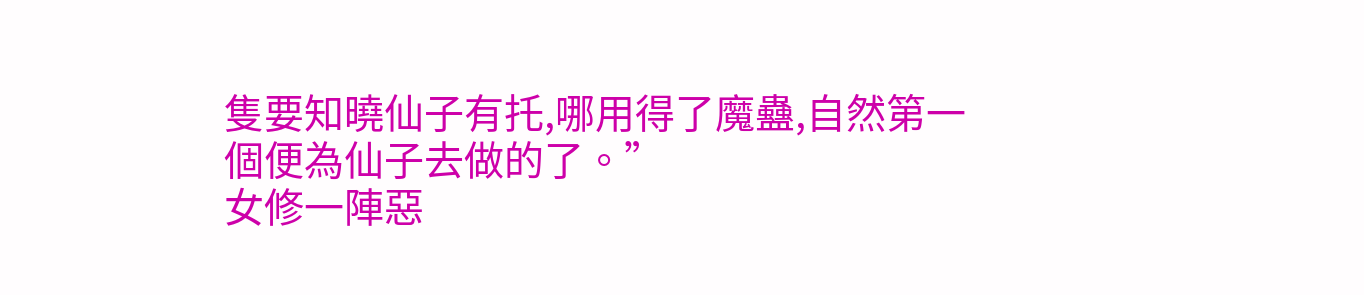隻要知曉仙子有托,哪用得了魔蠱,自然第一個便為仙子去做的了。”
女修一陣惡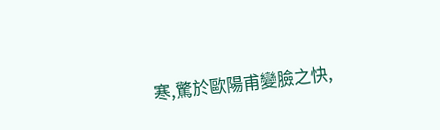寒,驚於歐陽甫變臉之快,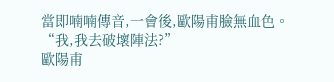當即喃喃傳音,一會後,歐陽甫臉無血色。
“我,我去破壞陣法?”
歐陽甫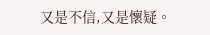又是不信,又是懷疑。